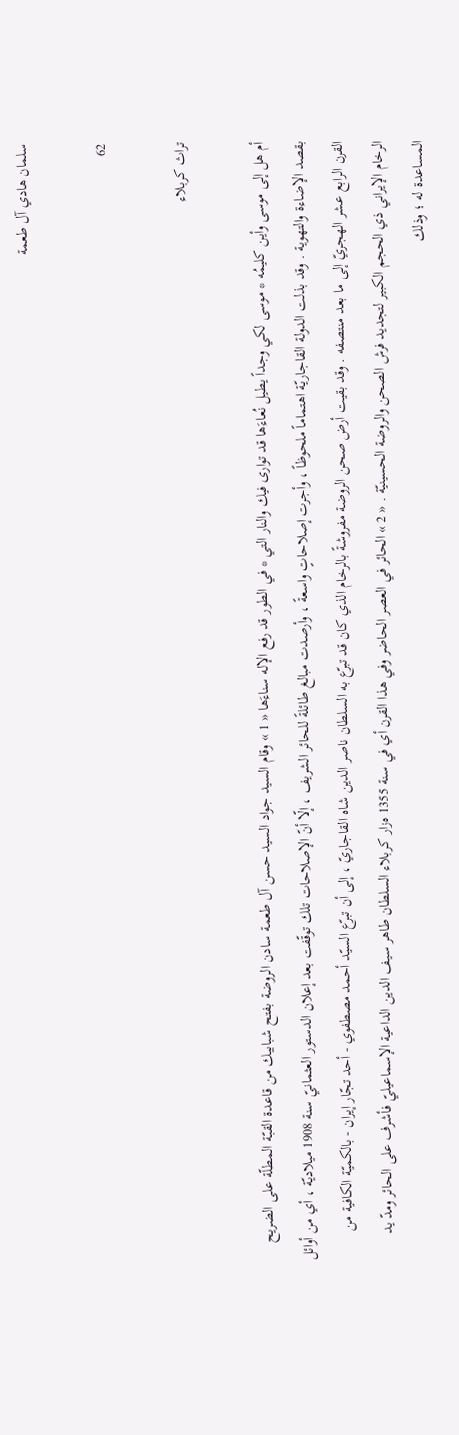سلمان هادي آل طعمة

62

تراث كربلاء

أم هل إلى موسى وأين كليمُه * موسى لكي وجداً يطيل نُعاءَها قد توارى فيك والنار التي * في الطور قد رفع الإله سناءَها « 1 » وقام السيد جواد السيد حسن آل طعمة سادن الروضة بفتح شبابيك من قاعدة القبّة المطلّة على الضريح بقصد الإضاءة والتهوية . وقد بذلت الدولة القاجاريّة اهتماماً ملحوظاً ، وأجرت إصلاحاتٍ واسعةً ، وأرصدت مبالغ طائلةً للحائر الشريف ، إلّا أنّ الإصلاحات تلك توقّفت بعد إعلان الدستور العثمانيّ سنة 1908 ميلاديّة ، أي من أوائل القرن الرابع عشر الهجريّ إلى ما بعد منتصفه . وقد بقيت أرض صحن الروضة مفروشةً بالرخام الذي كان قد تبرّع به السلطان ناصر الدين شاه القاجاريّ ، إلى أن تبرّع السيّد أحمد مصطفوي - أحد تجّار إيران - بالكميّة الكافية من الرخام الإيراني ذي الحجم الكبير لتجديد فرش الصحن والروضة الحسينيّة . « 2 » الحائر في العصر الحاضر وفي هذا القرن أي في سنة 1355 ه‌زار كربلاء السلطان طاهر سيف الدين الداعية الإسماعيليّ فأشرف على الحائر ومدّ يد المساعدة له ؛ وذلك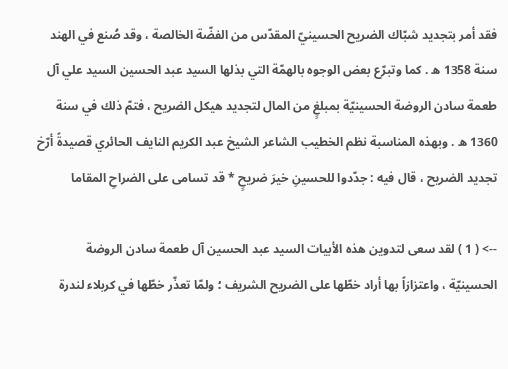فقد أمر بتجديد شبّاك الضريح الحسينيّ المقدّس من الفضّة الخالصة ، وقد صُنع في الهند سنة 1358 ه . كما وتبرّع بعض الوجوه بالهمّة التي بذلها السيد عبد الحسين السيد علي آل طعمة سادن الروضة الحسينيّة بمبلغٍ من المال لتجديد هيكل الضريح ، فتمّ ذلك في سنة 1360 ه . وبهذه المناسبة نظم الخطيب الشاعر الشيخ عبد الكريم النايف الحائري قصيدةً أرّخ تجديد الضريح ، قال فيه : جدّدوا للحسينِ خيرَ ضريحٍ * قد تسامى على الضراحِ المقاما

--> ( 1 ) لقد سعى لتدوين هذه الأبيات السيد عبد الحسين آل طعمة سادن الروضة الحسينيّة ، واعتزازاً بها أراد خطّها على الضريح الشريف ؛ ولمّا تعذّر خطّها في كربلاء لندرة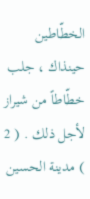الخطّاطين حينذاك ، جلب خطّاطاً من شيراز لأجل ذلك . ( 2 ) مدينة الحسين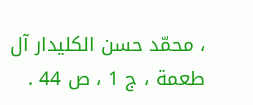، محمّد حسن الكليدار آل طعمة ، ج 1 ، ص 44 .